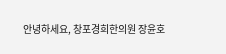안녕하세요, 창포경희한의원 장윤호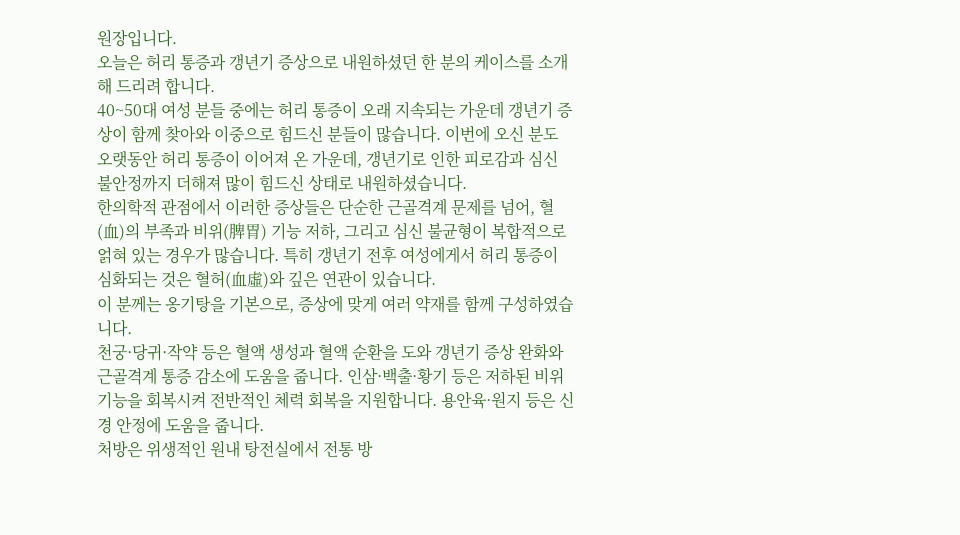원장입니다.
오늘은 허리 통증과 갱년기 증상으로 내원하셨던 한 분의 케이스를 소개해 드리려 합니다.
40~50대 여성 분들 중에는 허리 통증이 오래 지속되는 가운데 갱년기 증상이 함께 찾아와 이중으로 힘드신 분들이 많습니다. 이번에 오신 분도 오랫동안 허리 통증이 이어져 온 가운데, 갱년기로 인한 피로감과 심신 불안정까지 더해져 많이 힘드신 상태로 내원하셨습니다.
한의학적 관점에서 이러한 증상들은 단순한 근골격계 문제를 넘어, 혈(血)의 부족과 비위(脾胃) 기능 저하, 그리고 심신 불균형이 복합적으로 얽혀 있는 경우가 많습니다. 특히 갱년기 전후 여성에게서 허리 통증이 심화되는 것은 혈허(血虛)와 깊은 연관이 있습니다.
이 분께는 옹기탕을 기본으로, 증상에 맞게 여러 약재를 함께 구성하였습니다.
천궁·당귀·작약 등은 혈액 생성과 혈액 순환을 도와 갱년기 증상 완화와 근골격계 통증 감소에 도움을 줍니다. 인삼·백출·황기 등은 저하된 비위 기능을 회복시켜 전반적인 체력 회복을 지원합니다. 용안육·원지 등은 신경 안정에 도움을 줍니다.
처방은 위생적인 원내 탕전실에서 전통 방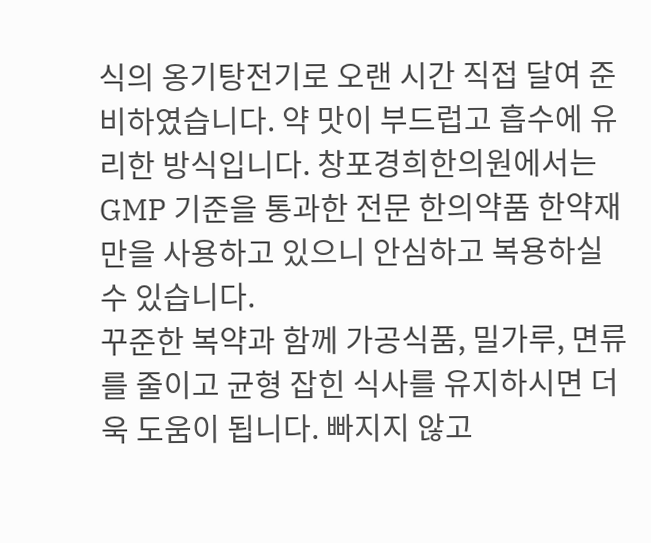식의 옹기탕전기로 오랜 시간 직접 달여 준비하였습니다. 약 맛이 부드럽고 흡수에 유리한 방식입니다. 창포경희한의원에서는 GMP 기준을 통과한 전문 한의약품 한약재만을 사용하고 있으니 안심하고 복용하실 수 있습니다.
꾸준한 복약과 함께 가공식품, 밀가루, 면류를 줄이고 균형 잡힌 식사를 유지하시면 더욱 도움이 됩니다. 빠지지 않고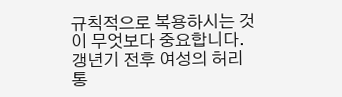규칙적으로 복용하시는 것이 무엇보다 중요합니다.
갱년기 전후 여성의 허리 통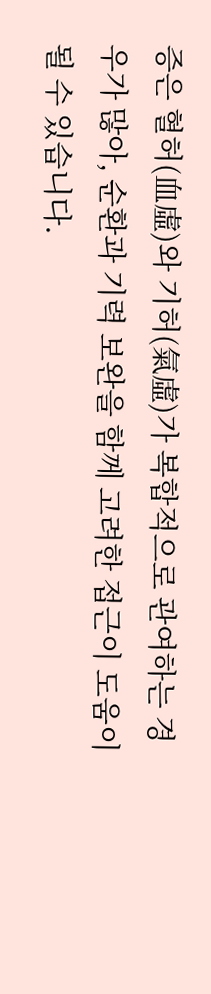증은 혈허(血虛)와 기허(氣虛)가 복합적으로 관여하는 경우가 많아, 순환과 기력 보완을 함께 고려한 접근이 도움이 될 수 있습니다.